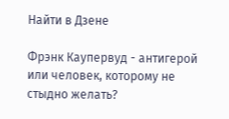Найти в Дзене

Фрэнк Каупервуд - антигерой или человек, которому не стыдно желать?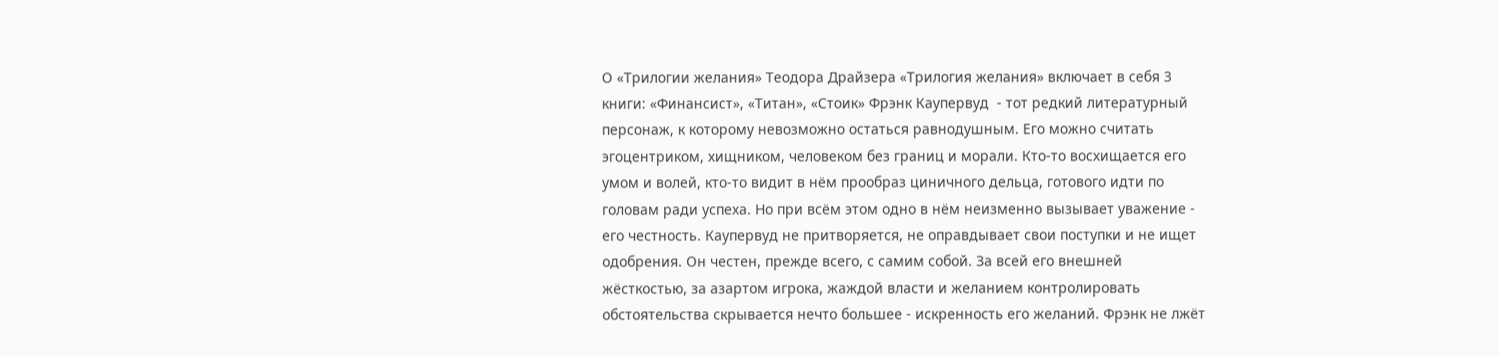О «Трилогии желания» Теодора Драйзера «Трилогия желания» включает в себя 3 книги: «Финансист», «Титан», «Стоик» Фрэнк Каупервуд  - тот редкий литературный персонаж, к которому невозможно остаться равнодушным. Его можно считать эгоцентриком, хищником, человеком без границ и морали. Кто-то восхищается его умом и волей, кто-то видит в нём прообраз циничного дельца, готового идти по головам ради успеха. Но при всём этом одно в нём неизменно вызывает уважение - его честность. Каупервуд не притворяется, не оправдывает свои поступки и не ищет одобрения. Он честен, прежде всего, с самим собой. За всей его внешней жёсткостью, за азартом игрока, жаждой власти и желанием контролировать обстоятельства скрывается нечто большее - искренность его желаний. Фрэнк не лжёт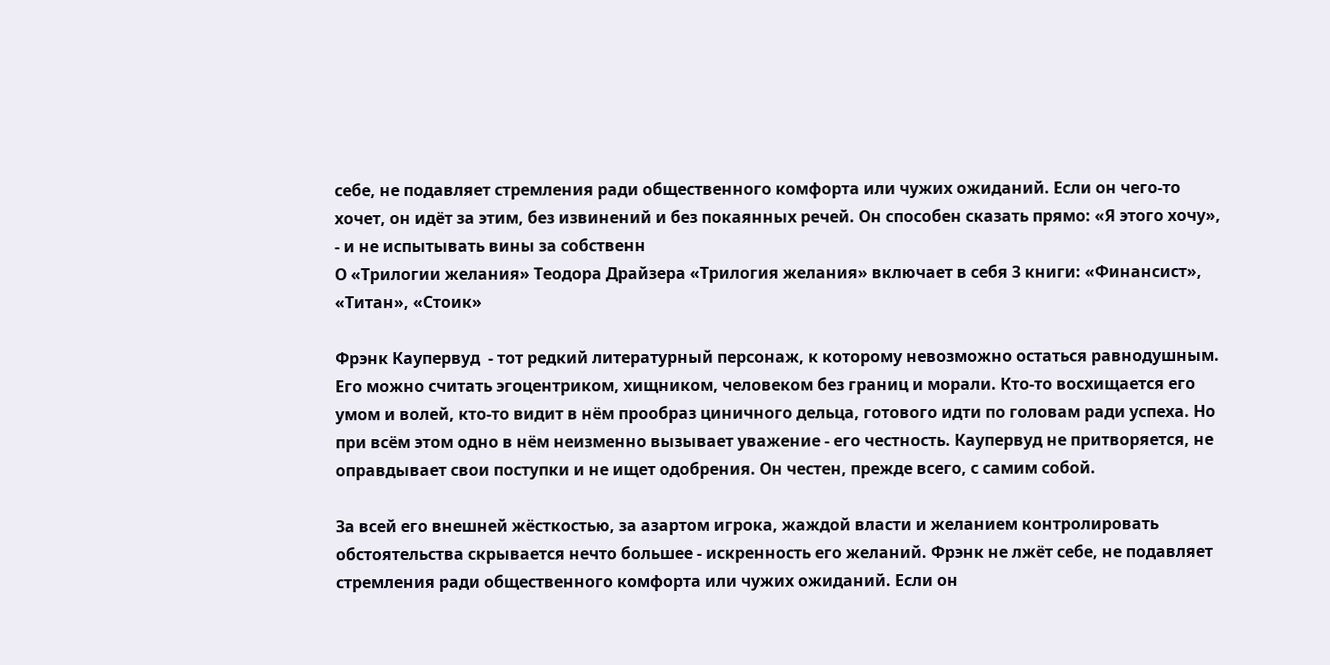себе, не подавляет стремления ради общественного комфорта или чужих ожиданий. Если он чего-то хочет, он идёт за этим, без извинений и без покаянных речей. Он способен сказать прямо: «Я этого хочу», - и не испытывать вины за собственн
О «Трилогии желания» Теодора Драйзера «Трилогия желания» включает в себя 3 книги: «Финансист», «Титан», «Стоик»

Фрэнк Каупервуд  - тот редкий литературный персонаж, к которому невозможно остаться равнодушным. Его можно считать эгоцентриком, хищником, человеком без границ и морали. Кто-то восхищается его умом и волей, кто-то видит в нём прообраз циничного дельца, готового идти по головам ради успеха. Но при всём этом одно в нём неизменно вызывает уважение - его честность. Каупервуд не притворяется, не оправдывает свои поступки и не ищет одобрения. Он честен, прежде всего, с самим собой.

За всей его внешней жёсткостью, за азартом игрока, жаждой власти и желанием контролировать обстоятельства скрывается нечто большее - искренность его желаний. Фрэнк не лжёт себе, не подавляет стремления ради общественного комфорта или чужих ожиданий. Если он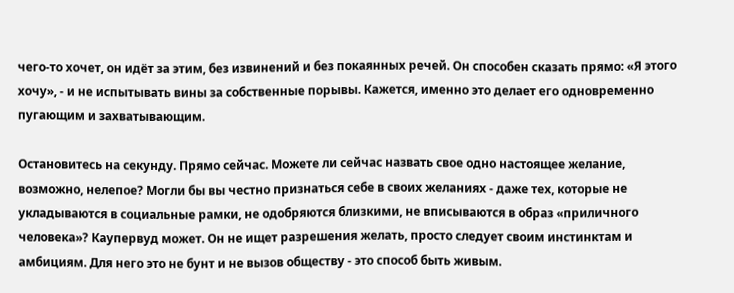чего-то хочет, он идёт за этим, без извинений и без покаянных речей. Он способен сказать прямо: «Я этого хочу», - и не испытывать вины за собственные порывы. Кажется, именно это делает его одновременно пугающим и захватывающим.

Остановитесь на секунду. Прямо сейчас. Можете ли сейчас назвать свое одно настоящее желание, возможно, нелепое? Могли бы вы честно признаться себе в своих желаниях - даже тех, которые не укладываются в социальные рамки, не одобряются близкими, не вписываются в образ «приличного человека»? Каупервуд может. Он не ищет разрешения желать, просто следует своим инстинктам и амбициям. Для него это не бунт и не вызов обществу - это способ быть живым.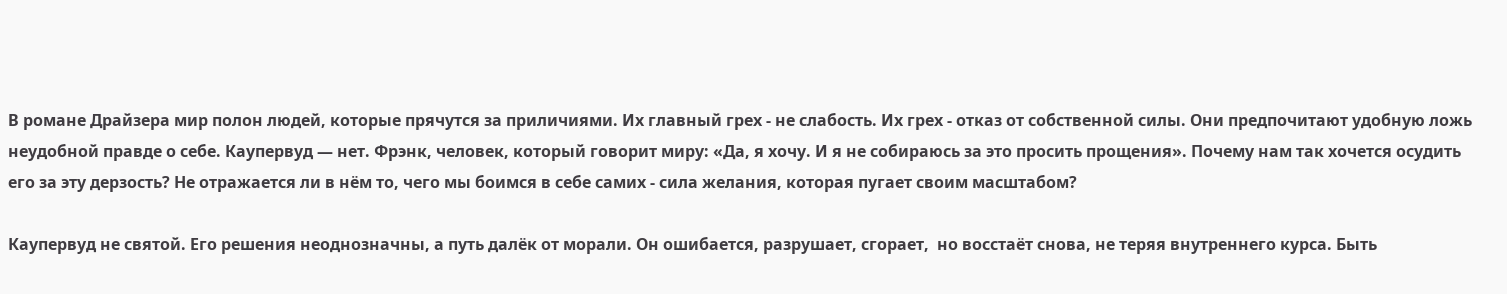В романе Драйзера мир полон людей, которые прячутся за приличиями. Их главный грех - не слабость. Их грех - отказ от собственной силы. Они предпочитают удобную ложь неудобной правде о себе. Каупервуд — нет. Фрэнк, человек, который говорит миру: «Да, я хочу. И я не собираюсь за это просить прощения». Почему нам так хочется осудить его за эту дерзость? Не отражается ли в нём то, чего мы боимся в себе самих - сила желания, которая пугает своим масштабом?

Каупервуд не святой. Его решения неоднозначны, а путь далёк от морали. Он ошибается, разрушает, сгорает,  но восстаёт снова, не теряя внутреннего курса. Быть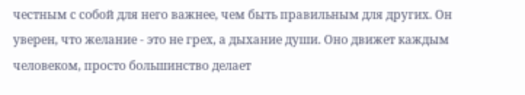честным с собой для него важнее, чем быть правильным для других. Он уверен, что желание - это не грех, а дыхание души. Оно движет каждым человеком, просто большинство делает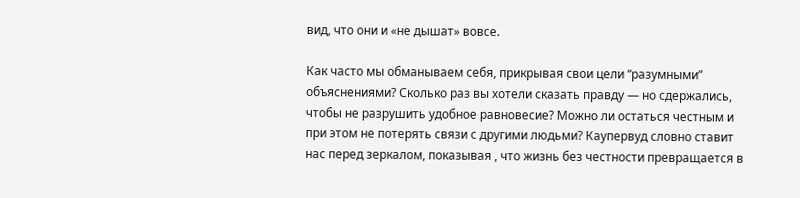вид, что они и «не дышат» вовсе.

Как часто мы обманываем себя, прикрывая свои цели “разумными” объяснениями? Сколько раз вы хотели сказать правду — но сдержались, чтобы не разрушить удобное равновесие? Можно ли остаться честным и при этом не потерять связи с другими людьми? Каупервуд словно ставит нас перед зеркалом, показывая , что жизнь без честности превращается в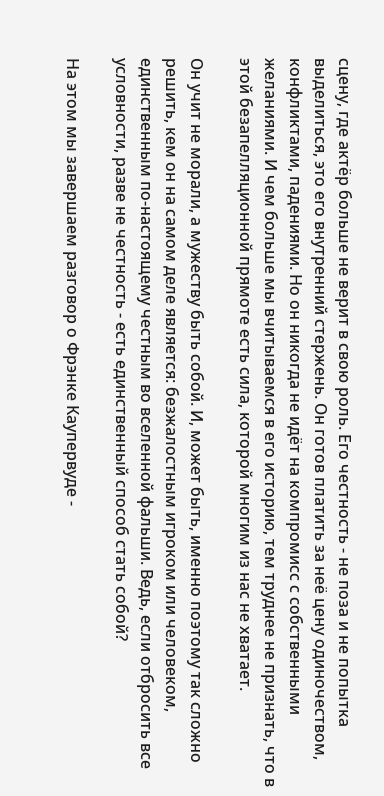сцену, где актёр больше не верит в свою роль. Его честность - не поза и не попытка выделиться, это его внутренний стержень. Он готов платить за неё цену одиночеством, конфликтами, падениями. Но он никогда не идёт на компромисс с собственными желаниями. И чем больше мы вчитываемся в его историю, тем труднее не признать, что в этой безапелляционной прямоте есть сила, которой многим из нас не хватает.

Он учит не морали, а мужеству быть собой. И, может быть, именно поэтому так сложно решить, кем он на самом деле является: безжалостным игроком или человеком, единственным по-настоящему честным во вселенной фальши. Ведь, если отбросить все условности, разве не честность - есть единственный способ стать собой?

На этом мы завершаем разговор о Фрэнке Каупервуде -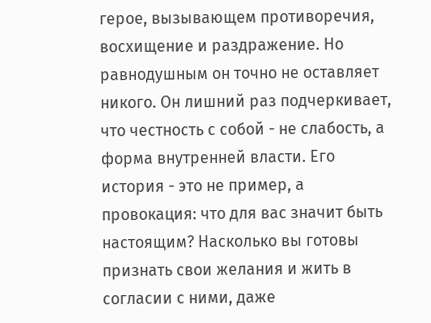герое, вызывающем противоречия, восхищение и раздражение. Но равнодушным он точно не оставляет никого. Он лишний раз подчеркивает, что честность с собой - не слабость, а форма внутренней власти. Его история - это не пример, а провокация: что для вас значит быть настоящим? Насколько вы готовы признать свои желания и жить в согласии с ними, даже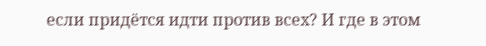если придётся идти против всех? И где в этом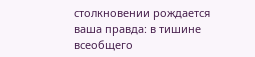столкновении рождается ваша правда: в тишине всеобщего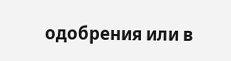одобрения или в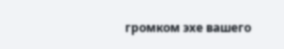громком эхе вашего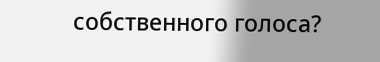собственного голоса?